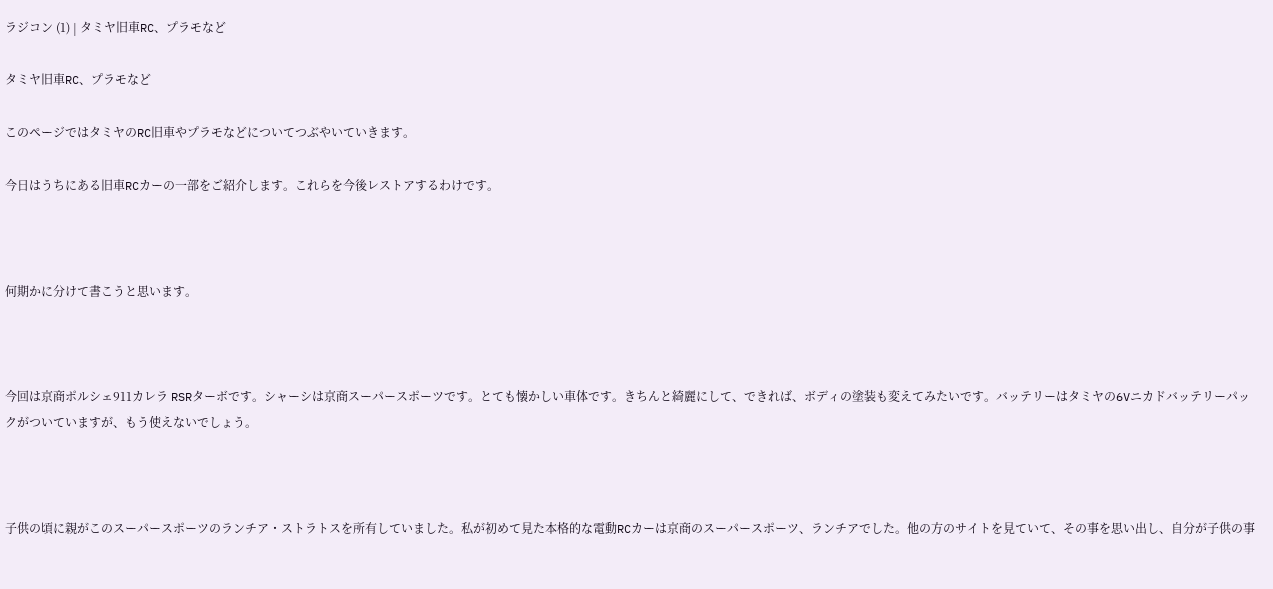ラジコン (1) | タミヤ旧車RC、プラモなど

タミヤ旧車RC、プラモなど

このページではタミヤのRC旧車やプラモなどについてつぶやいていきます。

今日はうちにある旧車RCカーの一部をご紹介します。これらを今後レストアするわけです。



何期かに分けて書こうと思います。



今回は京商ポルシェ911カレラ RSRターボです。シャーシは京商スーパースポーツです。とても懐かしい車体です。きちんと綺麗にして、できれば、ボディの塗装も変えてみたいです。バッテリーはタミヤの6Vニカドバッテリーパックがついていますが、もう使えないでしょう。



子供の頃に親がこのスーパースポーツのランチア・ストラトスを所有していました。私が初めて見た本格的な電動RCカーは京商のスーパースポーツ、ランチアでした。他の方のサイトを見ていて、その事を思い出し、自分が子供の事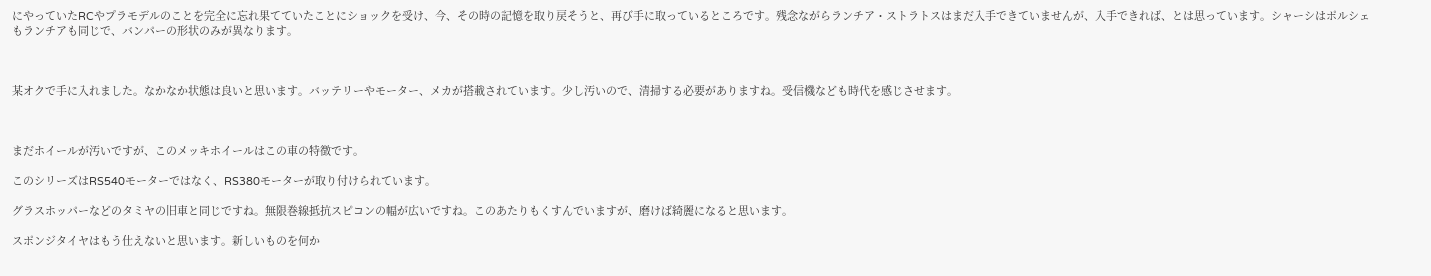にやっていたRCやプラモデルのことを完全に忘れ果てていたことにショックを受け、今、その時の記憶を取り戻そうと、再び手に取っているところです。残念ながらランチア・ストラトスはまだ入手できていませんが、入手できれば、とは思っています。シャーシはポルシェもランチアも同じで、バンパーの形状のみが異なります。



某オクで手に入れました。なかなか状態は良いと思います。バッテリーやモーター、メカが搭載されています。少し汚いので、清掃する必要がありますね。受信機なども時代を感じさせます。



まだホイールが汚いですが、このメッキホイールはこの車の特徴です。

このシリーズはRS540モーターではなく、RS380モーターが取り付けられています。

グラスホッパーなどのタミヤの旧車と同じですね。無限巻線抵抗スピコンの幅が広いですね。このあたりもくすんでいますが、磨けば綺麗になると思います。

スポンジタイヤはもう仕えないと思います。新しいものを何か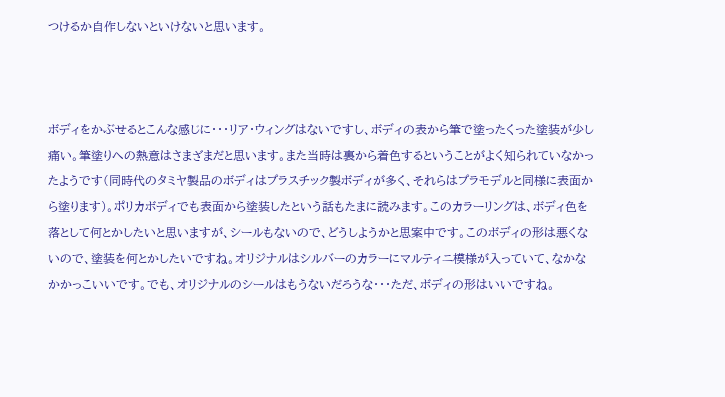つけるか自作しないといけないと思います。



ボディをかぶせるとこんな感じに・・・リア・ウィングはないですし、ボディの表から筆で塗ったくった塗装が少し痛い。筆塗りへの熱意はさまざまだと思います。また当時は裏から着色するということがよく知られていなかったようです(同時代のタミヤ製品のボディはプラスチック製ボディが多く、それらはプラモデルと同様に表面から塗ります)。ポリカボディでも表面から塗装したという話もたまに読みます。このカラーリングは、ボディ色を落として何とかしたいと思いますが、シールもないので、どうしようかと思案中です。このボディの形は悪くないので、塗装を何とかしたいですね。オリジナルはシルバーのカラーにマルティニ模様が入っていて、なかなかかっこいいです。でも、オリジナルのシールはもうないだろうな・・・ただ、ボディの形はいいですね。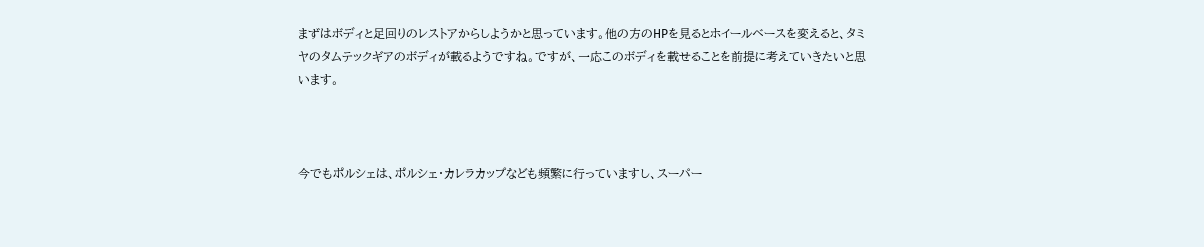まずはボディと足回りのレストアからしようかと思っています。他の方のHPを見るとホイールベースを変えると、タミヤのタムテックギアのボディが載るようですね。ですが、一応このボディを載せることを前提に考えていきたいと思います。



今でもポルシェは、ポルシェ・カレラカップなども頻繁に行っていますし、スーパー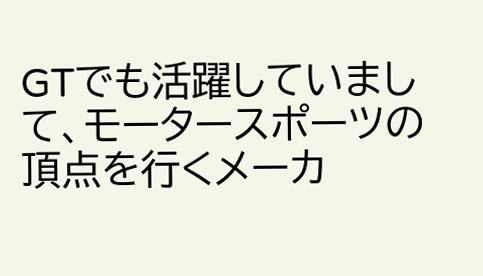GTでも活躍していまして、モータースポーツの頂点を行くメーカ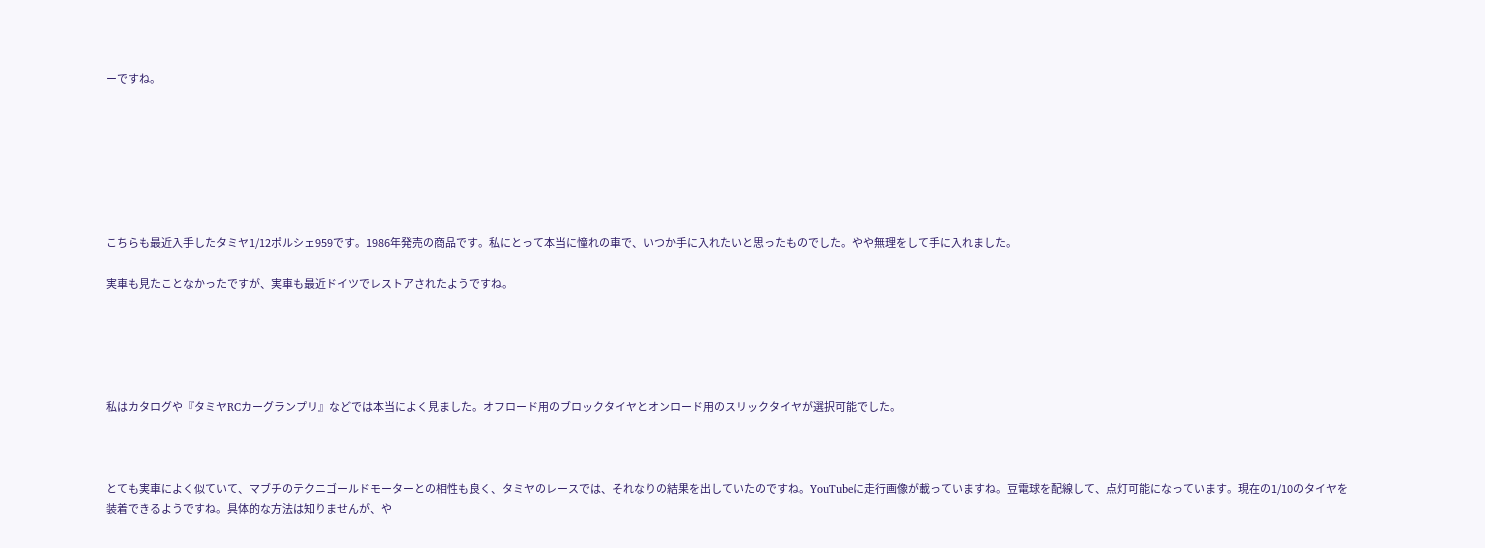ーですね。







こちらも最近入手したタミヤ1/12ポルシェ959です。1986年発売の商品です。私にとって本当に憧れの車で、いつか手に入れたいと思ったものでした。やや無理をして手に入れました。

実車も見たことなかったですが、実車も最近ドイツでレストアされたようですね。





私はカタログや『タミヤRCカーグランプリ』などでは本当によく見ました。オフロード用のブロックタイヤとオンロード用のスリックタイヤが選択可能でした。



とても実車によく似ていて、マブチのテクニゴールドモーターとの相性も良く、タミヤのレースでは、それなりの結果を出していたのですね。YouTubeに走行画像が載っていますね。豆電球を配線して、点灯可能になっています。現在の1/10のタイヤを装着できるようですね。具体的な方法は知りませんが、や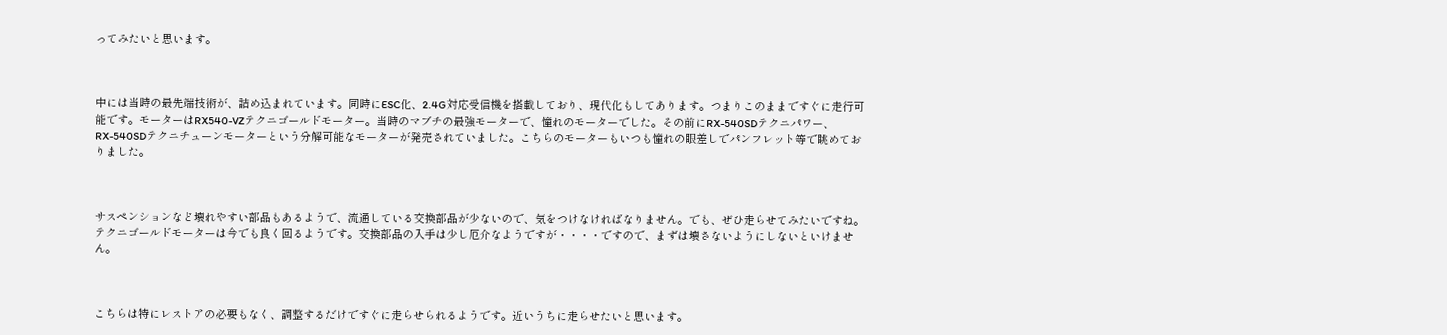ってみたいと思います。



中には当時の最先端技術が、詰め込まれています。同時にESC化、2.4G対応受信機を搭載しており、現代化もしてあります。つまりこのままですぐに走行可能です。モーターはRX540-VZテクニゴールドモーター。当時のマブチの最強モーターで、憧れのモーターでした。その前にRX-540SDテクニパワー、RX-540SDテクニチューンモーターという分解可能なモーターが発売されていました。こちらのモーターもいつも憧れの眼差しでパンフレット等で眺めておりました。



サスペンションなど壊れやすい部品もあるようで、流通している交換部品が少ないので、気をつけなければなりません。でも、ぜひ走らせてみたいですね。テクニゴールドモーターは今でも良く回るようです。交換部品の入手は少し厄介なようですが・・・・ですので、まずは壊さないようにしないといけません。



こちらは特にレストアの必要もなく、調整するだけですぐに走らせられるようです。近いうちに走らせたいと思います。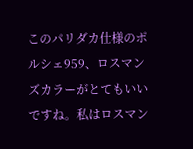このパリダカ仕様のポルシェ959、ロスマンズカラーがとてもいいですね。私はロスマン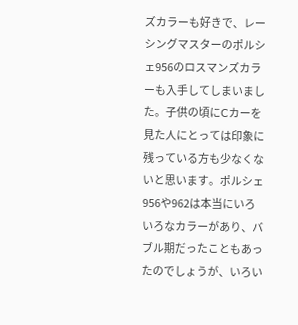ズカラーも好きで、レーシングマスターのポルシェ956のロスマンズカラーも入手してしまいました。子供の頃にCカーを見た人にとっては印象に残っている方も少なくないと思います。ポルシェ956や962は本当にいろいろなカラーがあり、バブル期だったこともあったのでしょうが、いろい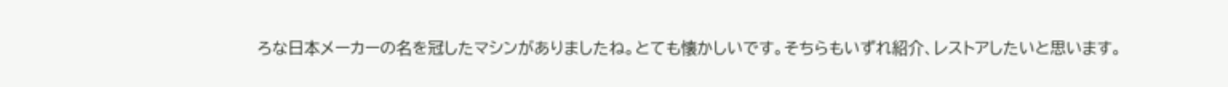ろな日本メーカーの名を冠したマシンがありましたね。とても懐かしいです。そちらもいずれ紹介、レストアしたいと思います。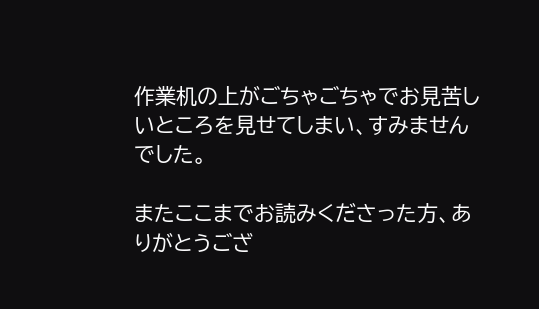作業机の上がごちゃごちゃでお見苦しいところを見せてしまい、すみませんでした。

またここまでお読みくださった方、ありがとうござ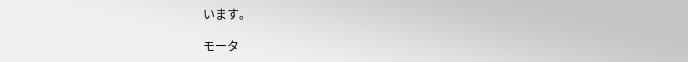います。

モータ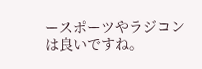ースポーツやラジコンは良いですね。